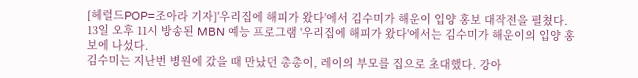[헤럴드POP=조아라 기자]'우리집에 해피가 왔다'에서 김수미가 해운이 입양 홍보 대작전을 펼쳤다.
13일 오후 11시 방송된 MBN 예능 프로그램 '우리집에 해피가 왔다'에서는 김수미가 해운이의 입양 홍보에 나섰다.
김수미는 지난번 병원에 갔을 때 만났던 총총이, 레이의 부모를 집으로 초대했다. 강아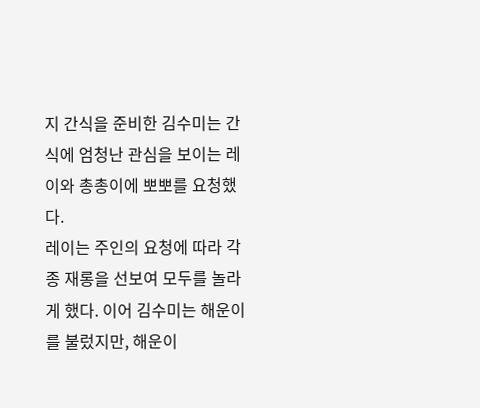지 간식을 준비한 김수미는 간식에 엄청난 관심을 보이는 레이와 총총이에 뽀뽀를 요청했다.
레이는 주인의 요청에 따라 각종 재롱을 선보여 모두를 놀라게 했다. 이어 김수미는 해운이를 불렀지만, 해운이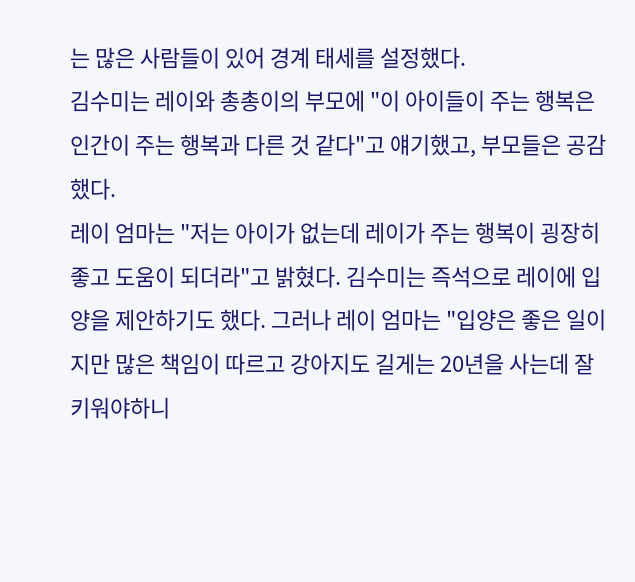는 많은 사람들이 있어 경계 태세를 설정했다.
김수미는 레이와 총총이의 부모에 "이 아이들이 주는 행복은 인간이 주는 행복과 다른 것 같다"고 얘기했고, 부모들은 공감했다.
레이 엄마는 "저는 아이가 없는데 레이가 주는 행복이 굉장히 좋고 도움이 되더라"고 밝혔다. 김수미는 즉석으로 레이에 입양을 제안하기도 했다. 그러나 레이 엄마는 "입양은 좋은 일이지만 많은 책임이 따르고 강아지도 길게는 20년을 사는데 잘 키워야하니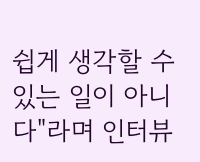쉽게 생각할 수 있는 일이 아니다"라며 인터뷰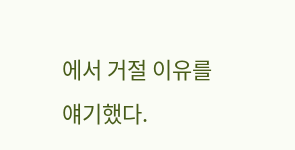에서 거절 이유를 얘기했다.